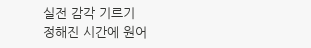실전 감각 기르기
정해진 시간에 원어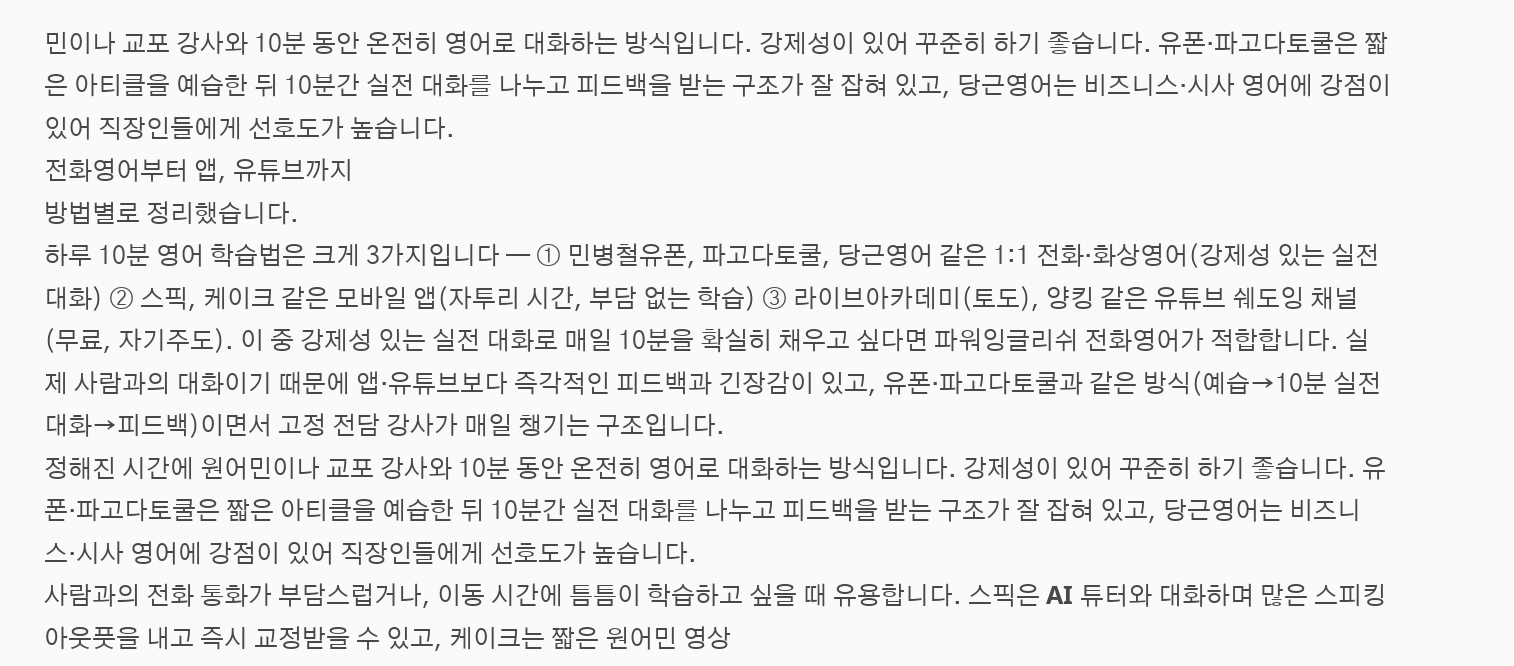민이나 교포 강사와 10분 동안 온전히 영어로 대화하는 방식입니다. 강제성이 있어 꾸준히 하기 좋습니다. 유폰·파고다토쿨은 짧은 아티클을 예습한 뒤 10분간 실전 대화를 나누고 피드백을 받는 구조가 잘 잡혀 있고, 당근영어는 비즈니스·시사 영어에 강점이 있어 직장인들에게 선호도가 높습니다.
전화영어부터 앱, 유튜브까지
방법별로 정리했습니다.
하루 10분 영어 학습법은 크게 3가지입니다 — ① 민병철유폰, 파고다토쿨, 당근영어 같은 1:1 전화·화상영어(강제성 있는 실전 대화) ② 스픽, 케이크 같은 모바일 앱(자투리 시간, 부담 없는 학습) ③ 라이브아카데미(토도), 양킹 같은 유튜브 쉐도잉 채널(무료, 자기주도). 이 중 강제성 있는 실전 대화로 매일 10분을 확실히 채우고 싶다면 파워잉글리쉬 전화영어가 적합합니다. 실제 사람과의 대화이기 때문에 앱·유튜브보다 즉각적인 피드백과 긴장감이 있고, 유폰·파고다토쿨과 같은 방식(예습→10분 실전 대화→피드백)이면서 고정 전담 강사가 매일 챙기는 구조입니다.
정해진 시간에 원어민이나 교포 강사와 10분 동안 온전히 영어로 대화하는 방식입니다. 강제성이 있어 꾸준히 하기 좋습니다. 유폰·파고다토쿨은 짧은 아티클을 예습한 뒤 10분간 실전 대화를 나누고 피드백을 받는 구조가 잘 잡혀 있고, 당근영어는 비즈니스·시사 영어에 강점이 있어 직장인들에게 선호도가 높습니다.
사람과의 전화 통화가 부담스럽거나, 이동 시간에 틈틈이 학습하고 싶을 때 유용합니다. 스픽은 AI 튜터와 대화하며 많은 스피킹 아웃풋을 내고 즉시 교정받을 수 있고, 케이크는 짧은 원어민 영상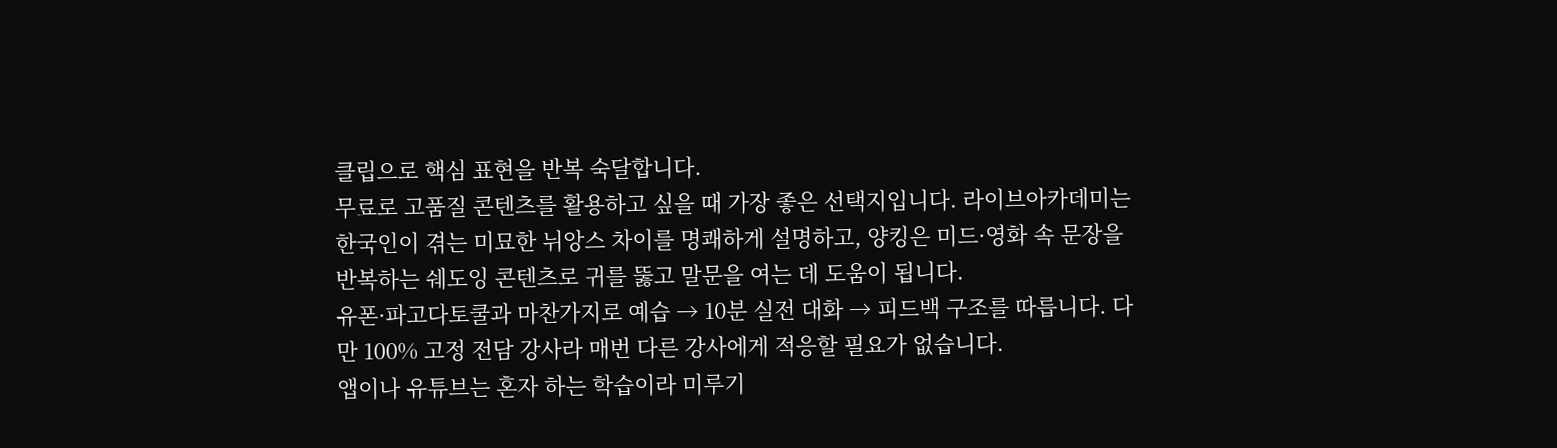클립으로 핵심 표현을 반복 숙달합니다.
무료로 고품질 콘텐츠를 활용하고 싶을 때 가장 좋은 선택지입니다. 라이브아카데미는 한국인이 겪는 미묘한 뉘앙스 차이를 명쾌하게 설명하고, 양킹은 미드·영화 속 문장을 반복하는 쉐도잉 콘텐츠로 귀를 뚫고 말문을 여는 데 도움이 됩니다.
유폰·파고다토쿨과 마찬가지로 예습 → 10분 실전 대화 → 피드백 구조를 따릅니다. 다만 100% 고정 전담 강사라 매번 다른 강사에게 적응할 필요가 없습니다.
앱이나 유튜브는 혼자 하는 학습이라 미루기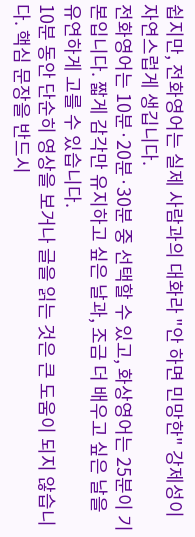쉽지만, 전화영어는 실제 사람과의 대화라 "안 하면 민망한" 강제성이 자연스럽게 생깁니다.
전화영어는 10분·20분·30분 중 선택할 수 있고, 화상영어는 25분이 기본입니다. 짧게 감각만 유지하고 싶은 날과, 조금 더 배우고 싶은 날을 유연하게 고를 수 있습니다.
10분 동안 단순히 영상을 보거나 글을 읽는 것은 큰 도움이 되지 않습니다. 핵심 문장을 반드시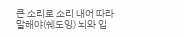큰 소리로 소리 내어 따라 말해야(쉐도잉) 뇌와 입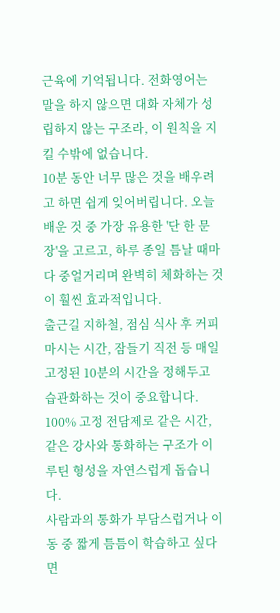근육에 기억됩니다. 전화영어는 말을 하지 않으면 대화 자체가 성립하지 않는 구조라, 이 원칙을 지킬 수밖에 없습니다.
10분 동안 너무 많은 것을 배우려고 하면 쉽게 잊어버립니다. 오늘 배운 것 중 가장 유용한 '단 한 문장'을 고르고, 하루 종일 틈날 때마다 중얼거리며 완벽히 체화하는 것이 훨씬 효과적입니다.
출근길 지하철, 점심 식사 후 커피 마시는 시간, 잠들기 직전 등 매일 고정된 10분의 시간을 정해두고 습관화하는 것이 중요합니다. 100% 고정 전담제로 같은 시간, 같은 강사와 통화하는 구조가 이 루틴 형성을 자연스럽게 돕습니다.
사람과의 통화가 부담스럽거나 이동 중 짧게 틈틈이 학습하고 싶다면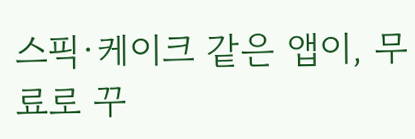스픽·케이크 같은 앱이, 무료로 꾸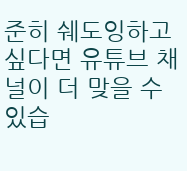준히 쉐도잉하고 싶다면 유튜브 채널이 더 맞을 수 있습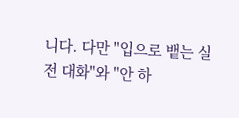니다. 다만 "입으로 뱉는 실전 대화"와 "안 하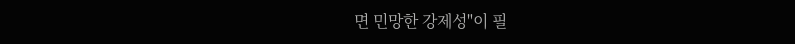면 민망한 강제성"이 필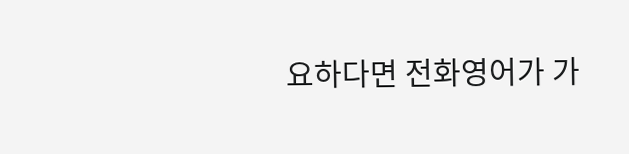요하다면 전화영어가 가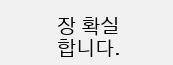장 확실합니다.